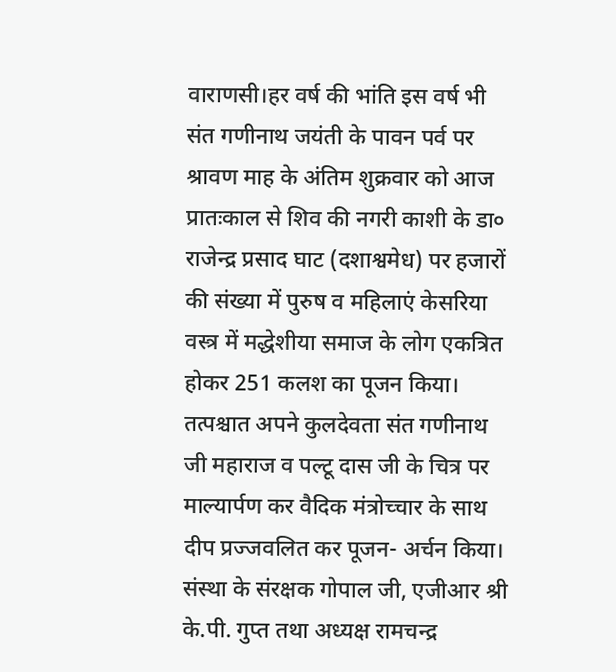वाराणसी।हर वर्ष की भांति इस वर्ष भी संत गणीनाथ जयंती के पावन पर्व पर श्रावण माह के अंतिम शुक्रवार को आज प्रातःकाल से शिव की नगरी काशी के डा० राजेन्द्र प्रसाद घाट (दशाश्वमेध) पर हजारों की संख्या में पुरुष व महिलाएं केसरिया वस्त्र में मद्धेशीया समाज के लोग एकत्रित होकर 251 कलश का पूजन किया। तत्पश्चात अपने कुलदेवता संत गणीनाथ जी महाराज व पल्टू दास जी के चित्र पर माल्यार्पण कर वैदिक मंत्रोच्चार के साथ दीप प्रज्जवलित कर पूजन- अर्चन किया। संस्था के संरक्षक गोपाल जी, एजीआर श्री के.पी. गुप्त तथा अध्यक्ष रामचन्द्र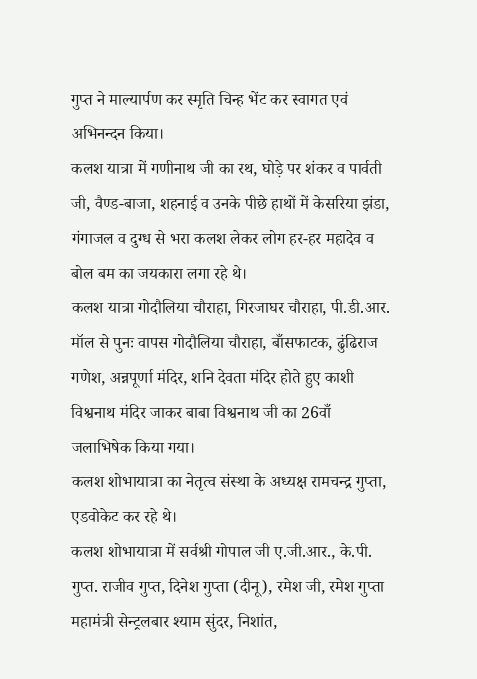गुप्त ने माल्यार्पण कर स्मृति चिन्ह भेंट कर स्वागत एवं अभिनन्दन किया।
कलश यात्रा में गणीनाथ जी का रथ, घोड़े पर शंकर व पार्वती जी, वैण्ड-बाजा, शहनाई व उनके पीछे हाथों में केसरिया झंडा, गंगाजल व दुग्ध से भरा कलश लेकर लोग हर-हर महादेव व बोल बम का जयकारा लगा रहे थे।
कलश यात्रा गोदौलिया चौराहा, गिरजाघर चौराहा, पी.डी.आर. मॉल से पुनः वापस गोदौलिया चौराहा, बाँसफाटक, ढुंढिराज गणेश, अन्नपूर्णा मंदिर, शनि देवता मंदिर होते हुए काशी विश्वनाथ मंदिर जाकर बाबा विश्वनाथ जी का 26वाँ जलाभिषेक किया गया।
कलश शोभायात्रा का नेतृत्व संस्था के अध्यक्ष रामचन्द्र गुप्ता, एडवोकेट कर रहे थे।
कलश शोभायात्रा में सर्वश्री गोपाल जी ए.जी.आर., के.पी. गुप्त. राजीव गुप्त, दिनेश गुप्ता (दीनू), रमेश जी, रमेश गुप्ता महामंत्री सेन्ट्रलबार श्याम सुंदर, निशांत,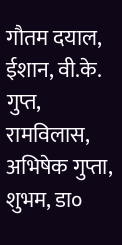गौतम दयाल, ईशान, वी.के. गुप्त, रामविलास, अभिषेक गुप्ता, शुभम, डा०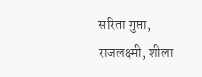सरिता गुप्ता, राजलक्ष्मी, शीला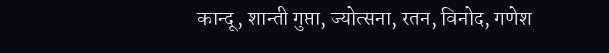कान्दू, शान्ती गुप्ता, ज्योत्सना, रतन, विनोद, गणेश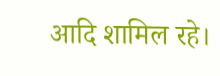आदि शामिल रहे।